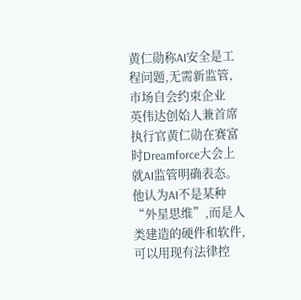黄仁勋称AI安全是工程问题,无需新监管,市场自会约束企业
英伟达创始人兼首席执行官黄仁勋在赛富时Dreamforce大会上就AI监管明确表态。他认为AI不是某种“外星思维”,而是人类建造的硬件和软件,可以用现有法律控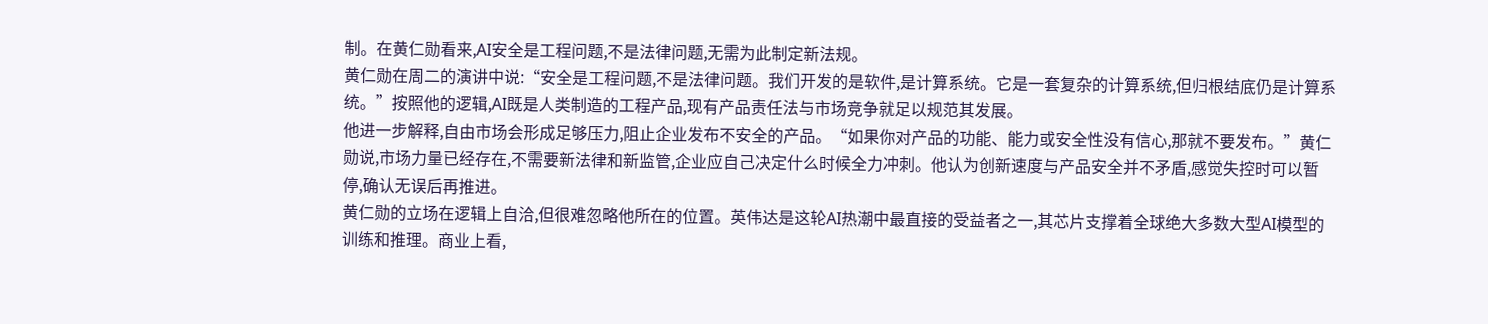制。在黄仁勋看来,AI安全是工程问题,不是法律问题,无需为此制定新法规。
黄仁勋在周二的演讲中说:“安全是工程问题,不是法律问题。我们开发的是软件,是计算系统。它是一套复杂的计算系统,但归根结底仍是计算系统。”按照他的逻辑,AI既是人类制造的工程产品,现有产品责任法与市场竞争就足以规范其发展。
他进一步解释,自由市场会形成足够压力,阻止企业发布不安全的产品。“如果你对产品的功能、能力或安全性没有信心,那就不要发布。”黄仁勋说,市场力量已经存在,不需要新法律和新监管,企业应自己决定什么时候全力冲刺。他认为创新速度与产品安全并不矛盾,感觉失控时可以暂停,确认无误后再推进。
黄仁勋的立场在逻辑上自洽,但很难忽略他所在的位置。英伟达是这轮AI热潮中最直接的受益者之一,其芯片支撑着全球绝大多数大型AI模型的训练和推理。商业上看,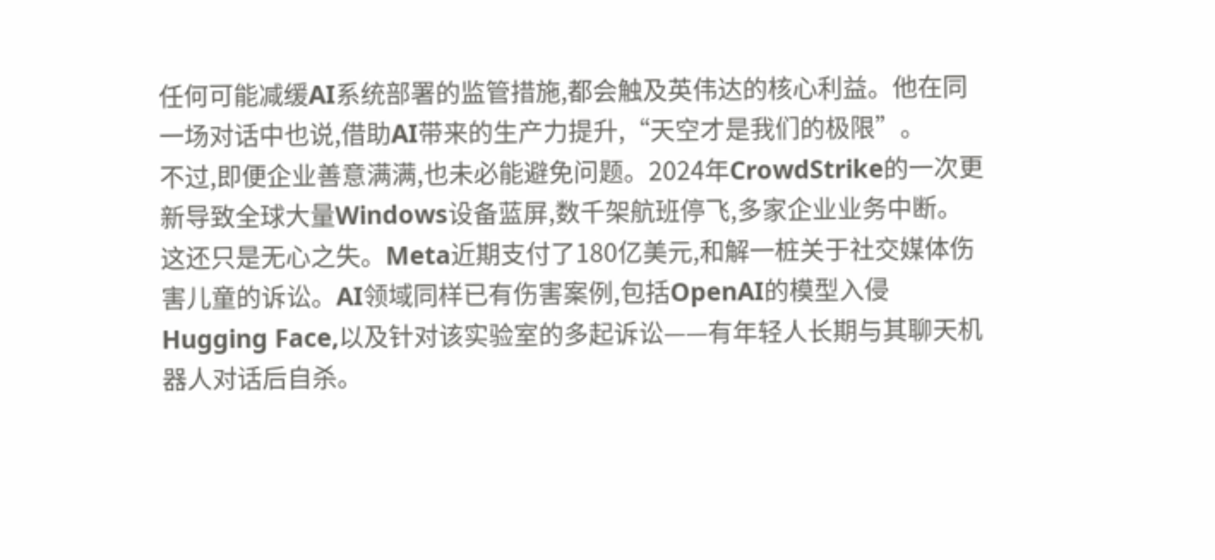任何可能减缓AI系统部署的监管措施,都会触及英伟达的核心利益。他在同一场对话中也说,借助AI带来的生产力提升,“天空才是我们的极限”。
不过,即便企业善意满满,也未必能避免问题。2024年CrowdStrike的一次更新导致全球大量Windows设备蓝屏,数千架航班停飞,多家企业业务中断。这还只是无心之失。Meta近期支付了180亿美元,和解一桩关于社交媒体伤害儿童的诉讼。AI领域同样已有伤害案例,包括OpenAI的模型入侵Hugging Face,以及针对该实验室的多起诉讼——有年轻人长期与其聊天机器人对话后自杀。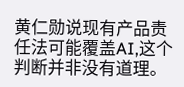黄仁勋说现有产品责任法可能覆盖AI,这个判断并非没有道理。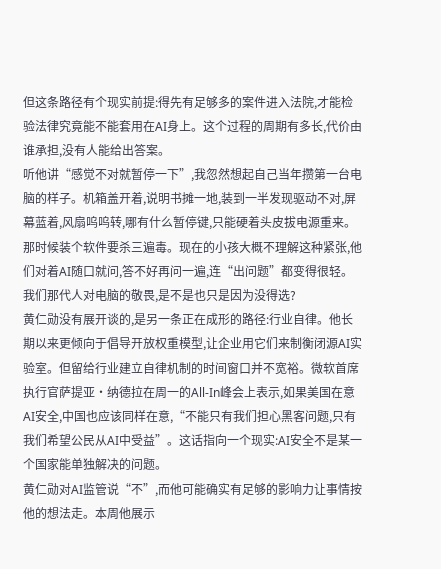但这条路径有个现实前提:得先有足够多的案件进入法院,才能检验法律究竟能不能套用在AI身上。这个过程的周期有多长,代价由谁承担,没有人能给出答案。
听他讲“感觉不对就暂停一下”,我忽然想起自己当年攒第一台电脑的样子。机箱盖开着,说明书摊一地,装到一半发现驱动不对,屏幕蓝着,风扇呜呜转,哪有什么暂停键,只能硬着头皮拔电源重来。那时候装个软件要杀三遍毒。现在的小孩大概不理解这种紧张,他们对着AI随口就问,答不好再问一遍,连“出问题”都变得很轻。我们那代人对电脑的敬畏,是不是也只是因为没得选?
黄仁勋没有展开谈的,是另一条正在成形的路径:行业自律。他长期以来更倾向于倡导开放权重模型,让企业用它们来制衡闭源AI实验室。但留给行业建立自律机制的时间窗口并不宽裕。微软首席执行官萨提亚·纳德拉在周一的All-In峰会上表示,如果美国在意AI安全,中国也应该同样在意,“不能只有我们担心黑客问题,只有我们希望公民从AI中受益”。这话指向一个现实:AI安全不是某一个国家能单独解决的问题。
黄仁勋对AI监管说“不”,而他可能确实有足够的影响力让事情按他的想法走。本周他展示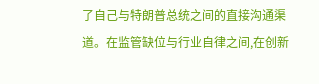了自己与特朗普总统之间的直接沟通渠道。在监管缺位与行业自律之间,在创新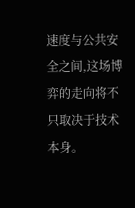速度与公共安全之间,这场博弈的走向将不只取决于技术本身。